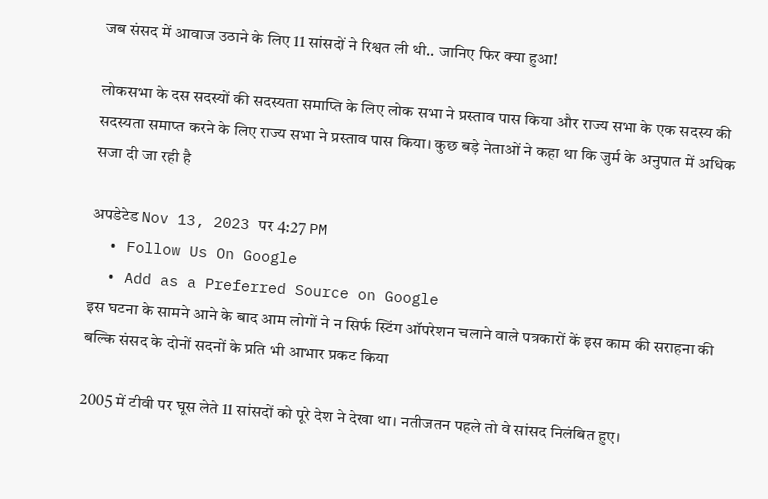जब संसद में आवाज उठाने के लिए 11 सांसदों ने रिश्वत ली थी.. जानिए फिर क्या हुआ!

लोकसभा के दस सदस्यों की सदस्यता समाप्ति के लिए लोक सभा ने प्रस्ताव पास किया और राज्य सभा के एक सदस्य की सदस्यता समाप्त करने के लिए राज्य सभा ने प्रस्ताव पास किया। कुछ बड़े नेताओं ने कहा था कि जुर्म के अनुपात में अधिक सजा दी जा रही है

अपडेटेड Nov 13, 2023 पर 4:27 PM
  • Follow Us On Google
  • Add as a Preferred Source on Google
इस घटना के सामने आने के बाद आम लोगों ने न सिर्फ स्टिंग ऑपरेशन चलाने वाले पत्रकारों कें इस काम की सराहना की बल्कि संसद के दोनों सदनों के प्रति भी आभार प्रकट किया

2005 में टीवी पर घूस लेते 11 सांसदों को पूरे देश ने देखा था। नतीजतन पहले तो वे सांसद निलंबित हुए।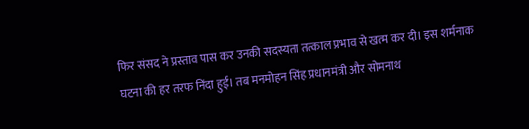फिर संसद ने प्रस्ताव पास कर उनकी सदस्यता तत्काल प्रभाव से खत्म कर दी। इस शर्मनाक घटना की हर तरफ निंदा हुई। तब मनमोहन सिंह प्रधानमंत्री और सोमनाथ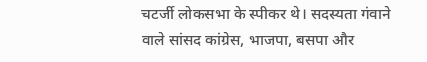चटर्जी लोकसभा के स्पीकर थे। सदस्यता गंवाने वाले सांसद कांग्रेस, भाजपा, बसपा और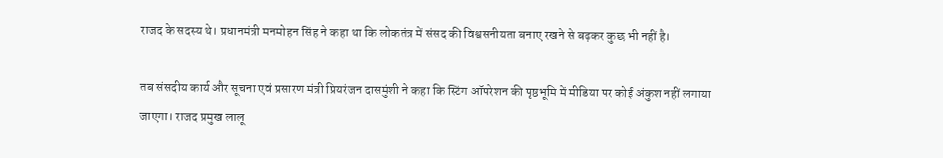राजद के सदस्य थे। प्रधानमंत्री मनमोहन सिंह ने कहा था कि लोकतंत्र में संसद की विश्वसनीयता बनाए रखने से बढ़कर कुछ भी नहीं है।

तब संसदीय कार्य और सूचना एवं प्रसारण मंत्री प्रियरंजन दासमुंशी ने कहा कि स्टिंग ऑपरेशन की पृष्ठभूमि में मीडिया पर कोई अंकुश नहीं लगाया जाएगा। राजद प्रमुख लालू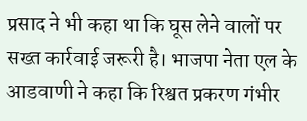प्रसाद ने भी कहा था कि घूस लेने वालों पर सख्त कार्रवाई जरूरी है। भाजपा नेता एल के आडवाणी ने कहा कि रिश्वत प्रकरण गंभीर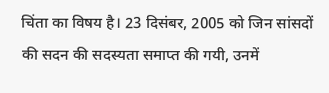चिंता का विषय है। 23 दिसंबर, 2005 को जिन सांसदों की सदन की सदस्यता समाप्त की गयी, उनमें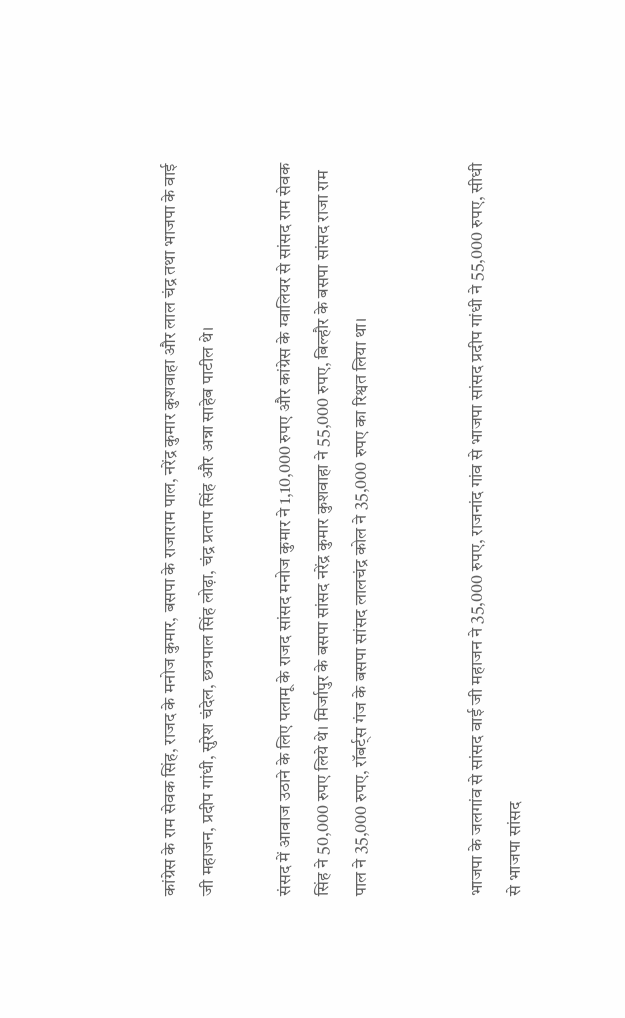कांग्रेस के राम सेवक सिंह, राजद के मनोज कुमार, बसपा के राजाराम पाल, नरेंद्र कुमार कुशवाहा और लाल चंद्र तथा भाजपा के वाई जी महाजन, प्रदीप गांधी, सुरेश चंदेल, छत्रपाल सिंह लोढ़ा, चंद्र प्रताप सिंह और अन्ना साहेब पाटील थे।

संसद में आवाज उठाने के लिए पलामू के राजद सांसद मनोज कुमार ने 1,10,000 रुपए और कांग्रेस के ग्वालियर से सांसद राम सेवक सिंह ने 50,000 रुपए लिये थे। मिर्जापुर के बसपा सांसद नरेंद्र कुमार कुशवाहा ने 55,000 रुपए, बिल्हौर के बसपा सांसद राजा राम पाल ने 35,000 रुपए, रॉबर्ट्स गंज के बसपा सांसद लालचंद्र कोल ने 35,000 रुपए का रिश्वत लिया था।


भाजपा के जलगांव से सांसद वाई जी महाजन ने 35,000 रुपए, राजनांद गांव से भाजपा सांसद प्रदीप गांधी ने 55,000 रुपए, सीधी से भाजपा सांसद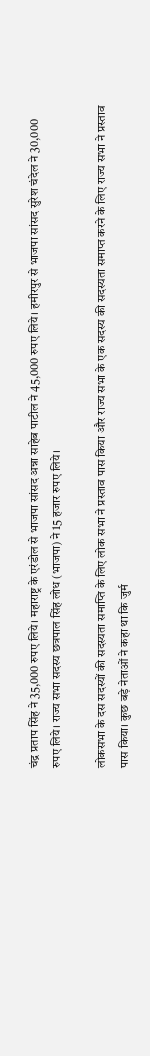चंद्र प्रताप सिंह ने 35,000 रुपए लिये। महाराष्ट्र के एरंडोल से भाजपा सांसद अन्ना साहेब पाटील ने 45,000 रुपए लिये। हमीरपुर से भाजपा सांसद सुरेश चंदेल ने 30,000 रुपए लिये। राज्य सभा सदस्य छत्रपाल सिंह लोध (भाजपा) ने 15 हजार रुपए लिये।

लोकसभा के दस सदस्यों की सदस्यता समाप्ति के लिए लोक सभा ने प्रस्ताव पास किया और राज्य सभा के एक सदस्य की सदस्यता समाप्त करने के लिए राज्य सभा ने प्रस्ताव पास किया। कुछ बड़े नेताओं ने कहा था कि जुर्म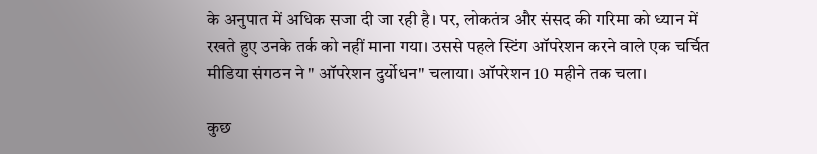के अनुपात में अधिक सजा दी जा रही है। पर, लोकतंत्र और संसद की गरिमा को ध्यान में रखते हुए उनके तर्क को नहीं माना गया। उससे पहले स्टिंग ऑपरेशन करने वाले एक चर्चित मीडिया संगठन ने " ऑपरेशन दुर्योधन" चलाया। ऑपरेशन 10 महीने तक चला।

कुछ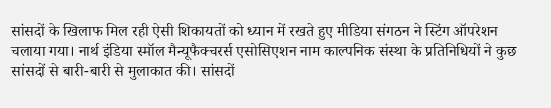सांसदों के खिलाफ मिल रही ऐसी शिकायतों को ध्यान में रखते हुए मीडिया संगठन ने स्टिंग ऑपरेशन चलाया गया। नार्थ इंडिया स्मॉल मैन्यूफैक्चरर्स एसोसिएशन नाम काल्पनिक संस्था के प्रतिनिधियों ने कुछ सांसदों से बारी-बारी से मुलाकात की। सांसदों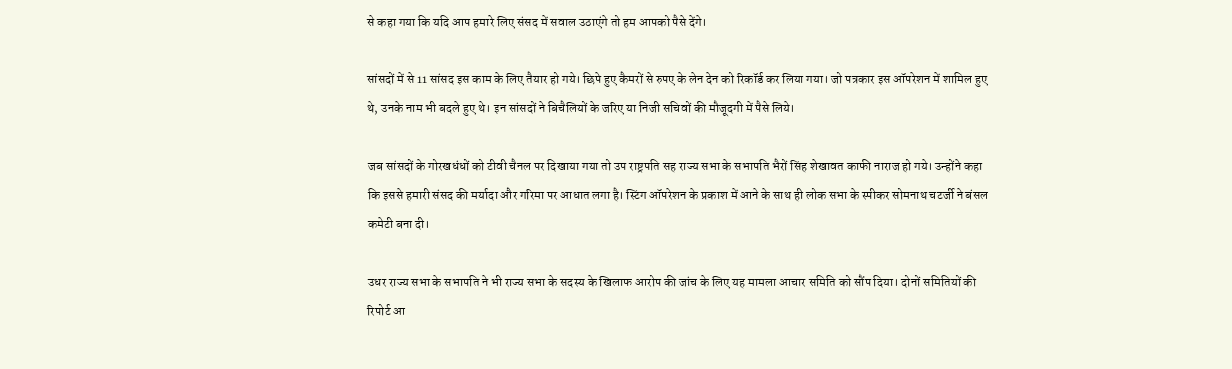से कहा गया कि यदि आप हमारे लिए संसद में सवाल उठाएंगे तो हम आपको पैसे देंगे।

सांसदों में से 11 सांसद इस काम के लिए तैयार हो गये। छिपे हुए कैमरों से रुपए के लेन देन को रिकॉर्ड कर लिया गया। जो पत्रकार इस ऑपरेशन में शामिल हुए थे, उनके नाम भी बदले हुए थे। इन सांसदों ने बिचैलियों के जरिए या निजी सचिवों की मौजूदगी में पैसे लिये।

जब सांसदों के गोरखधंधों को टीवी चैनल पर दिखाया गया तो उप राष्ट्रपति सह राज्य सभा के सभापति भैरों सिंह शेखावत काफी नाराज हो गये। उन्होंने कहा कि इससे हमारी संसद की मर्यादा और गरिमा पर आधात लगा है। स्टिंग ऑपरेशन के प्रकाश में आने के साथ ही लोक सभा के स्पीकर सोमनाथ चटर्जी ने बंसल कमेटी बना दी।

उधर राज्य सभा के सभापति ने भी राज्य सभा के सदस्य के खिलाफ आरोप की जांच के लिए यह मामला आचार समिति को सौंप दिया। दोनों समितियों की रिपोर्ट आ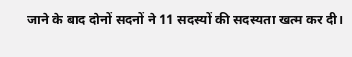जाने के बाद दोनों सदनों ने 11 सदस्यों की सदस्यता खत्म कर दी।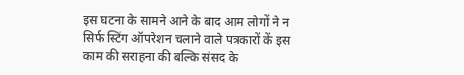इस घटना के सामने आने के बाद आम लोगों ने न सिर्फ स्टिंग ऑपरेशन चलाने वाले पत्रकारों कें इस काम की सराहना की बल्कि संसद के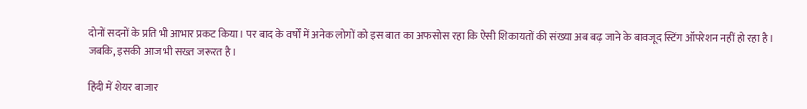दोनों सदनों के प्रति भी आभार प्रकट किया। पर बाद के वर्षों में अनेक लोगों को इस बात का अफसोस रहा कि ऐसी शिकायतों की संख्या अब बढ़ जाने के बावजूद स्टिंग ऑपरेशन नहीं हो रहा है। जबकि, इसकी आज भी सख्त जरूरत है।

हिंदी में शेयर बाजार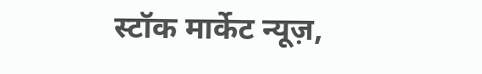स्टॉक मार्केट न्यूज़,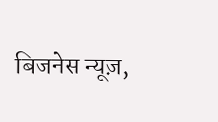बिजनेस न्यूज़,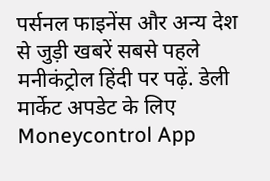पर्सनल फाइनेंस और अन्य देश से जुड़ी खबरें सबसे पहले मनीकंट्रोल हिंदी पर पढ़ें. डेली मार्केट अपडेट के लिए Moneycontrol App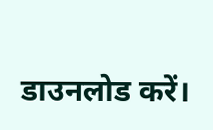डाउनलोड करें।